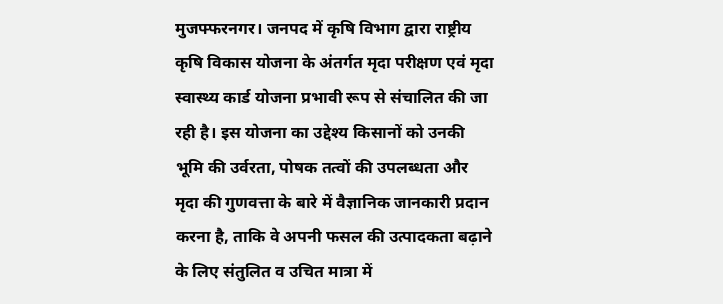मुजफ्फरनगर। जनपद में कृषि विभाग द्वारा राष्ट्रीय कृषि विकास योजना के अंतर्गत मृदा परीक्षण एवं मृदा स्वास्थ्य कार्ड योजना प्रभावी रूप से संचालित की जा रही है। इस योजना का उद्देश्य किसानों को उनकी भूमि की उर्वरता, पोषक तत्वों की उपलब्धता और मृदा की गुणवत्ता के बारे में वैज्ञानिक जानकारी प्रदान करना है, ताकि वे अपनी फसल की उत्पादकता बढ़ाने के लिए संतुलित व उचित मात्रा में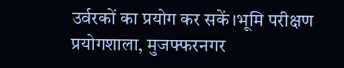उर्वरकों का प्रयोग कर सकें।भूमि परीक्षण प्रयोगशाला, मुजफ्फरनगर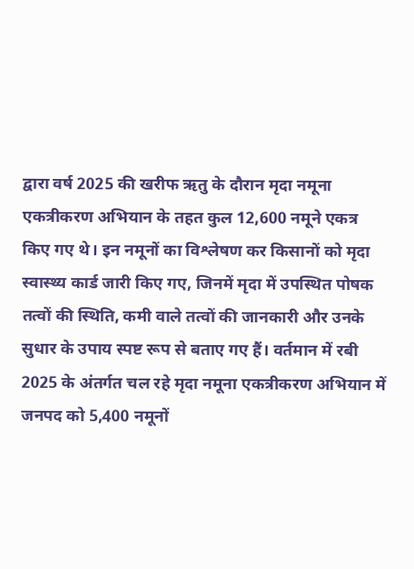द्वारा वर्ष 2025 की खरीफ ऋतु के दौरान मृदा नमूना एकत्रीकरण अभियान के तहत कुल 12,600 नमूने एकत्र किए गए थे। इन नमूनों का विश्लेषण कर किसानों को मृदा स्वास्थ्य कार्ड जारी किए गए, जिनमें मृदा में उपस्थित पोषक तत्वों की स्थिति, कमी वाले तत्वों की जानकारी और उनके सुधार के उपाय स्पष्ट रूप से बताए गए हैं। वर्तमान में रबी 2025 के अंतर्गत चल रहे मृदा नमूना एकत्रीकरण अभियान में जनपद को 5,400 नमूनों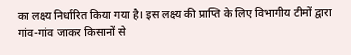का लक्ष्य निर्धारित किया गया है। इस लक्ष्य की प्राप्ति के लिए विभागीय टीमों द्वारा गांव-गांव जाकर किसानों से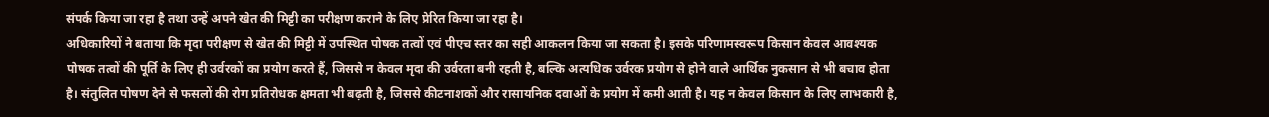संपर्क किया जा रहा है तथा उन्हें अपने खेत की मिट्टी का परीक्षण कराने के लिए प्रेरित किया जा रहा है।
अधिकारियों ने बताया कि मृदा परीक्षण से खेत की मिट्टी में उपस्थित पोषक तत्वों एवं पीएच स्तर का सही आकलन किया जा सकता है। इसके परिणामस्वरूप किसान केवल आवश्यक पोषक तत्वों की पूर्ति के लिए ही उर्वरकों का प्रयोग करते हैं, जिससे न केवल मृदा की उर्वरता बनी रहती है, बल्कि अत्यधिक उर्वरक प्रयोग से होने वाले आर्थिक नुकसान से भी बचाव होता है। संतुलित पोषण देने से फसलों की रोग प्रतिरोधक क्षमता भी बढ़ती है, जिससे कीटनाशकों और रासायनिक दवाओं के प्रयोग में कमी आती है। यह न केवल किसान के लिए लाभकारी है,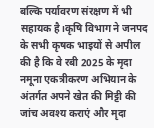बल्कि पर्यावरण संरक्षण में भी सहायक है।कृषि विभाग ने जनपद के सभी कृषक भाइयों से अपील की है कि वे रबी 2025 के मृदा नमूना एकत्रीकरण अभियान के अंतर्गत अपने खेत की मिट्टी की जांच अवश्य कराएं और मृदा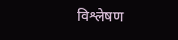विश्लेषण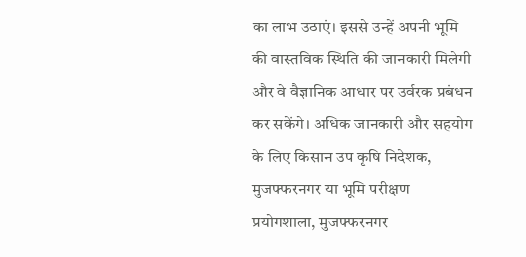का लाभ उठाएं। इससे उन्हें अपनी भूमि की वास्तविक स्थिति की जानकारी मिलेगी और वे वैज्ञानिक आधार पर उर्वरक प्रबंधन कर सकेंगे। अधिक जानकारी और सहयोग के लिए किसान उप कृषि निदेशक, मुजफ्फरनगर या भूमि परीक्षण प्रयोगशाला, मुजफ्फरनगर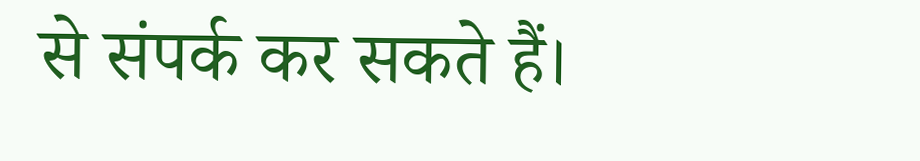से संपर्क कर सकते हैं।